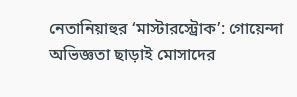নেতানিয়াহুর ‘মাস্টারস্ট্রোক’: গোয়েন্দা অভিজ্ঞতা ছাড়াই মোসাদের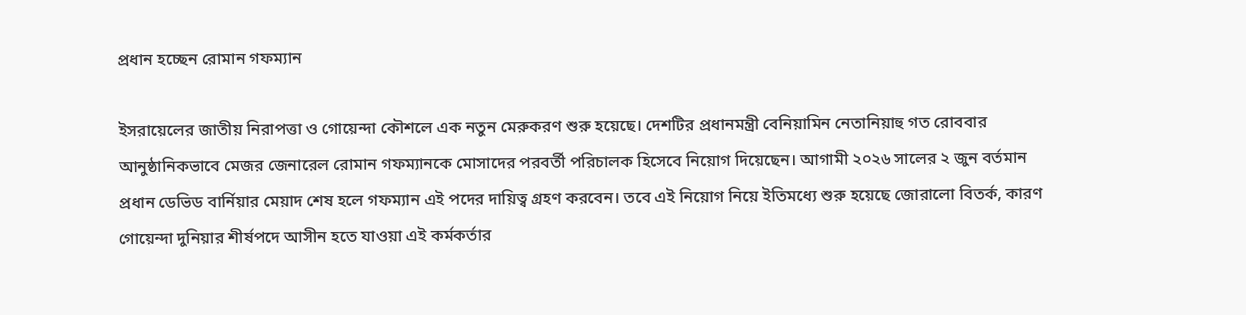প্রধান হচ্ছেন রোমান গফম্যান

ইসরায়েলের জাতীয় নিরাপত্তা ও গোয়েন্দা কৌশলে এক নতুন মেরুকরণ শুরু হয়েছে। দেশটির প্রধানমন্ত্রী বেনিয়ামিন নেতানিয়াহু গত রোববার আনুষ্ঠানিকভাবে মেজর জেনারেল রোমান গফম্যানকে মোসাদের পরবর্তী পরিচালক হিসেবে নিয়োগ দিয়েছেন। আগামী ২০২৬ সালের ২ জুন বর্তমান প্রধান ডেভিড বার্নিয়ার মেয়াদ শেষ হলে গফম্যান এই পদের দায়িত্ব গ্রহণ করবেন। তবে এই নিয়োগ নিয়ে ইতিমধ্যে শুরু হয়েছে জোরালো বিতর্ক, কারণ গোয়েন্দা দুনিয়ার শীর্ষপদে আসীন হতে যাওয়া এই কর্মকর্তার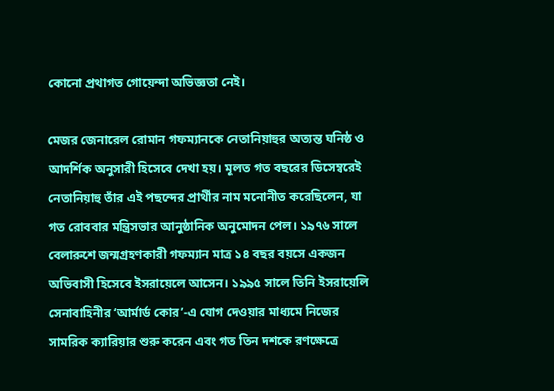কোনো প্রথাগত গোয়েন্দা অভিজ্ঞতা নেই।

মেজর জেনারেল রোমান গফম্যানকে নেতানিয়াহুর অত্যন্ত ঘনিষ্ঠ ও আদর্শিক অনুসারী হিসেবে দেখা হয়। মূলত গত বছরের ডিসেম্বরেই নেতানিয়াহু তাঁর এই পছন্দের প্রার্থীর নাম মনোনীত করেছিলেন, যা গত রোববার মন্ত্রিসভার আনুষ্ঠানিক অনুমোদন পেল। ১৯৭৬ সালে বেলারুশে জন্মগ্রহণকারী গফম্যান মাত্র ১৪ বছর বয়সে একজন অভিবাসী হিসেবে ইসরায়েলে আসেন। ১৯৯৫ সালে তিনি ইসরায়েলি সেনাবাহিনীর ‘আর্মার্ড কোর’-এ যোগ দেওয়ার মাধ্যমে নিজের সামরিক ক্যারিয়ার শুরু করেন এবং গত তিন দশকে রণক্ষেত্রে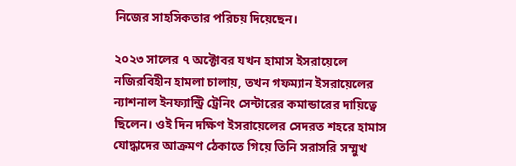নিজের সাহসিকতার পরিচয় দিয়েছেন।

২০২৩ সালের ৭ অক্টোবর যখন হামাস ইসরায়েলে নজিরবিহীন হামলা চালায়, তখন গফম্যান ইসরায়েলের ন্যাশনাল ইনফ্যান্ট্রি ট্রেনিং সেন্টারের কমান্ডারের দায়িত্বে ছিলেন। ওই দিন দক্ষিণ ইসরায়েলের সেদরত শহরে হামাস যোদ্ধাদের আক্রমণ ঠেকাতে গিয়ে তিনি সরাসরি সম্মুখ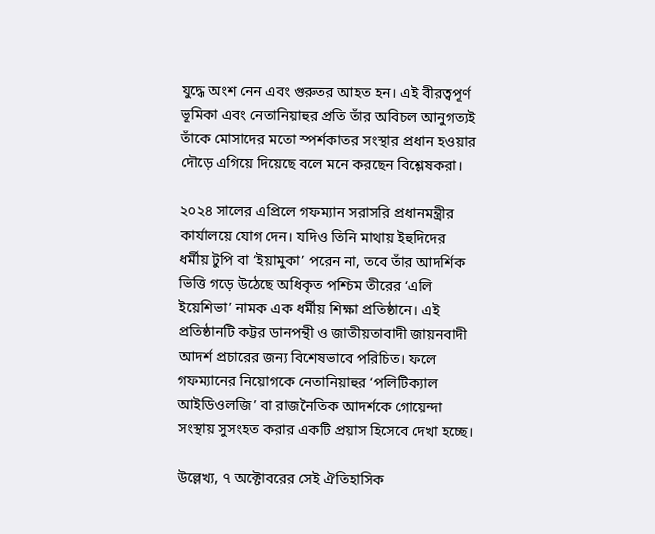যুদ্ধে অংশ নেন এবং গুরুতর আহত হন। এই বীরত্বপূর্ণ ভূমিকা এবং নেতানিয়াহুর প্রতি তাঁর অবিচল আনুগত্যই তাঁকে মোসাদের মতো স্পর্শকাতর সংস্থার প্রধান হওয়ার দৌড়ে এগিয়ে দিয়েছে বলে মনে করছেন বিশ্লেষকরা।

২০২৪ সালের এপ্রিলে গফম্যান সরাসরি প্রধানমন্ত্রীর কার্যালয়ে যোগ দেন। যদিও তিনি মাথায় ইহুদিদের ধর্মীয় টুপি বা ‘ইয়ামুকা’ পরেন না, তবে তাঁর আদর্শিক ভিত্তি গড়ে উঠেছে অধিকৃত পশ্চিম তীরের ‘এলি ইয়েশিভা’ নামক এক ধর্মীয় শিক্ষা প্রতিষ্ঠানে। এই প্রতিষ্ঠানটি কট্টর ডানপন্থী ও জাতীয়তাবাদী জায়নবাদী আদর্শ প্রচারের জন্য বিশেষভাবে পরিচিত। ফলে গফম্যানের নিয়োগকে নেতানিয়াহুর ‘পলিটিক্যাল আইডিওলজি’ বা রাজনৈতিক আদর্শকে গোয়েন্দা সংস্থায় সুসংহত করার একটি প্রয়াস হিসেবে দেখা হচ্ছে।

উল্লেখ্য, ৭ অক্টোবরের সেই ঐতিহাসিক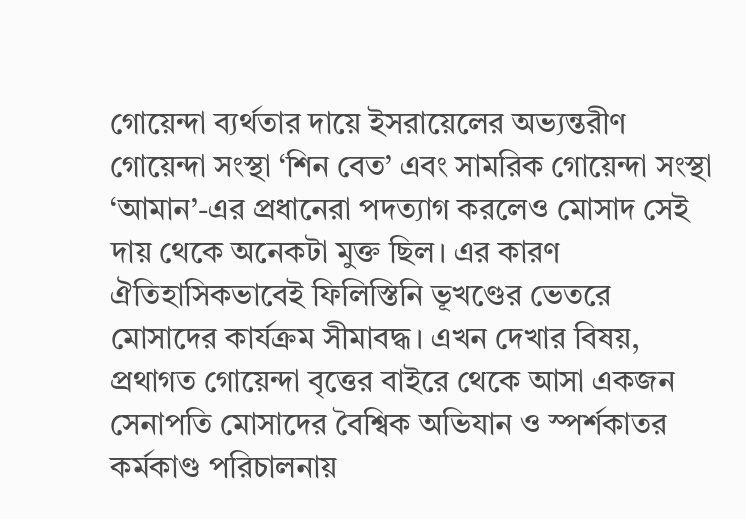গোয়েন্দা ব্যর্থতার দায়ে ইসরায়েলের অভ্যন্তরীণ গোয়েন্দা সংস্থা ‘শিন বেত’ এবং সামরিক গোয়েন্দা সংস্থা ‘আমান’-এর প্রধানেরা পদত্যাগ করলেও মোসাদ সেই দায় থেকে অনেকটা মুক্ত ছিল। এর কারণ ঐতিহাসিকভাবেই ফিলিস্তিনি ভূখণ্ডের ভেতরে মোসাদের কার্যক্রম সীমাবদ্ধ। এখন দেখার বিষয়, প্রথাগত গোয়েন্দা বৃত্তের বাইরে থেকে আসা একজন সেনাপতি মোসাদের বৈশ্বিক অভিযান ও স্পর্শকাতর কর্মকাণ্ড পরিচালনায়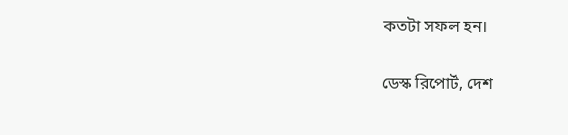কতটা সফল হন।

ডেস্ক রিপোর্ট, দেশ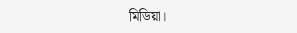মিডিয়া।